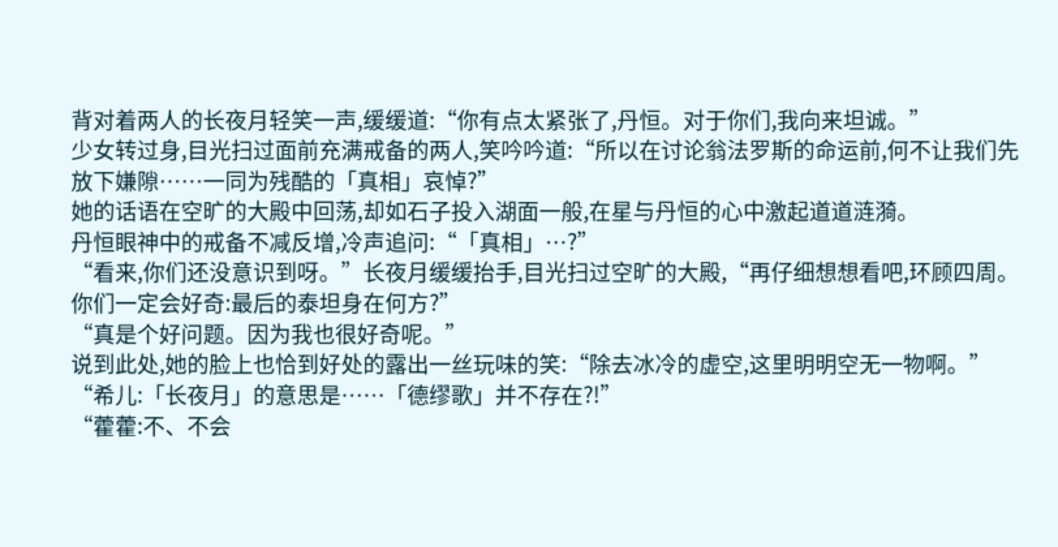背对着两人的长夜月轻笑一声,缓缓道:“你有点太紧张了,丹恒。对于你们,我向来坦诚。”
少女转过身,目光扫过面前充满戒备的两人,笑吟吟道:“所以在讨论翁法罗斯的命运前,何不让我们先放下嫌隙……一同为残酷的「真相」哀悼?”
她的话语在空旷的大殿中回荡,却如石子投入湖面一般,在星与丹恒的心中激起道道涟漪。
丹恒眼神中的戒备不减反增,冷声追问:“「真相」…?”
“看来,你们还没意识到呀。”长夜月缓缓抬手,目光扫过空旷的大殿,“再仔细想想看吧,环顾四周。你们一定会好奇:最后的泰坦身在何方?”
“真是个好问题。因为我也很好奇呢。”
说到此处,她的脸上也恰到好处的露出一丝玩味的笑:“除去冰冷的虚空,这里明明空无一物啊。”
“希儿:「长夜月」的意思是……「德缪歌」并不存在?!”
“藿藿:不、不会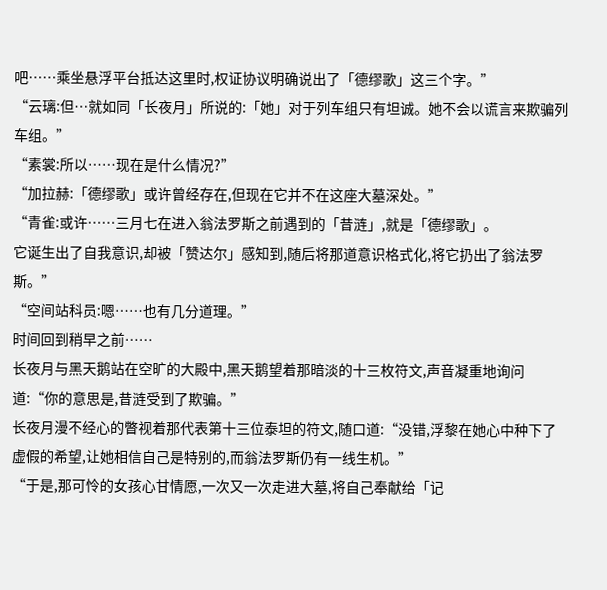吧……乘坐悬浮平台抵达这里时,权证协议明确说出了「德缪歌」这三个字。”
“云璃:但…就如同「长夜月」所说的:「她」对于列车组只有坦诚。她不会以谎言来欺骗列车组。”
“素裳:所以……现在是什么情况?”
“加拉赫:「德缪歌」或许曾经存在,但现在它并不在这座大墓深处。”
“青雀:或许……三月七在进入翁法罗斯之前遇到的「昔涟」,就是「德缪歌」。
它诞生出了自我意识,却被「赞达尔」感知到,随后将那道意识格式化,将它扔出了翁法罗斯。”
“空间站科员:嗯……也有几分道理。”
时间回到稍早之前……
长夜月与黑天鹅站在空旷的大殿中,黑天鹅望着那暗淡的十三枚符文,声音凝重地询问道:“你的意思是,昔涟受到了欺骗。”
长夜月漫不经心的瞥视着那代表第十三位泰坦的符文,随口道:“没错,浮黎在她心中种下了虚假的希望,让她相信自己是特别的,而翁法罗斯仍有一线生机。”
“于是,那可怜的女孩心甘情愿,一次又一次走进大墓,将自己奉献给「记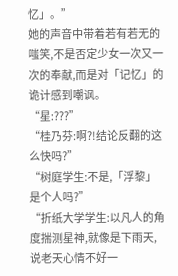忆」。”
她的声音中带着若有若无的嗤笑,不是否定少女一次又一次的奉献,而是对「记忆」的诡计感到嘲讽。
“星:???”
“桂乃芬:啊?!结论反翻的这么快吗?”
“树庭学生:不是,「浮黎」是个人吗?”
“折纸大学学生:以凡人的角度揣测星神,就像是下雨天,说老天心情不好一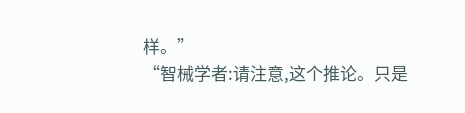样。”
“智械学者:请注意,这个推论。只是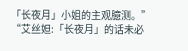「长夜月」小姐的主观臆测。”
“艾丝妲:「长夜月」的话未必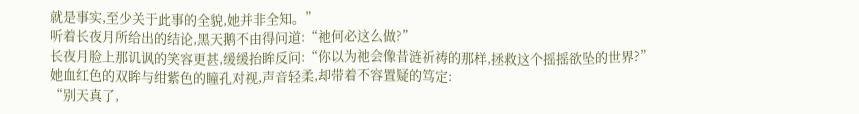就是事实,至少关于此事的全貌,她并非全知。”
听着长夜月所给出的结论,黑天鹅不由得问道:“祂何必这么做?”
长夜月脸上那讥讽的笑容更甚,缓缓抬眸反问:“你以为祂会像昔涟祈祷的那样,拯救这个摇摇欲坠的世界?”
她血红色的双眸与绀紫色的瞳孔对视,声音轻柔,却带着不容置疑的笃定:
“别天真了,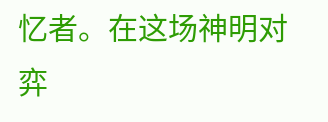忆者。在这场神明对弈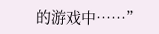的游戏中……”